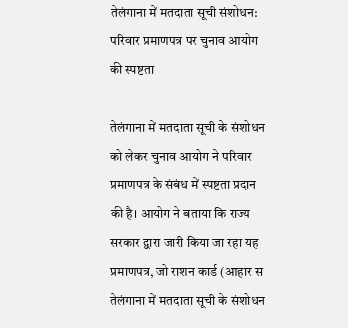तेलंगाना में मतदाता सूची संशोधन: परिवार प्रमाणपत्र पर चुनाव आयोग की स्पष्टता

तेलंगाना में मतदाता सूची के संशोधन को लेकर चुनाव आयोग ने परिवार प्रमाणपत्र के संबंध में स्पष्टता प्रदान की है। आयोग ने बताया कि राज्य सरकार द्वारा जारी किया जा रहा यह प्रमाणपत्र, जो राशन कार्ड (आहार स
तेलंगाना में मतदाता सूची के संशोधन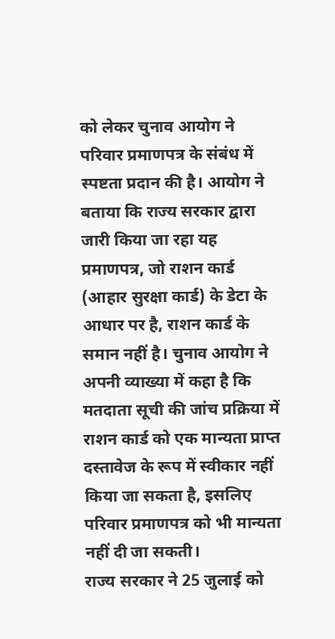को लेकर चुनाव आयोग ने परिवार प्रमाणपत्र के संबंध में स्पष्टता प्रदान की है। आयोग ने बताया कि राज्य सरकार द्वारा जारी किया जा रहा यह प्रमाणपत्र, जो राशन कार्ड (आहार सुरक्षा कार्ड) के डेटा के आधार पर है, राशन कार्ड के समान नहीं है। चुनाव आयोग ने अपनी व्याख्या में कहा है कि मतदाता सूची की जांच प्रक्रिया में राशन कार्ड को एक मान्यता प्राप्त दस्तावेज के रूप में स्वीकार नहीं किया जा सकता है, इसलिए परिवार प्रमाणपत्र को भी मान्यता नहीं दी जा सकती।
राज्य सरकार ने 25 जुलाई को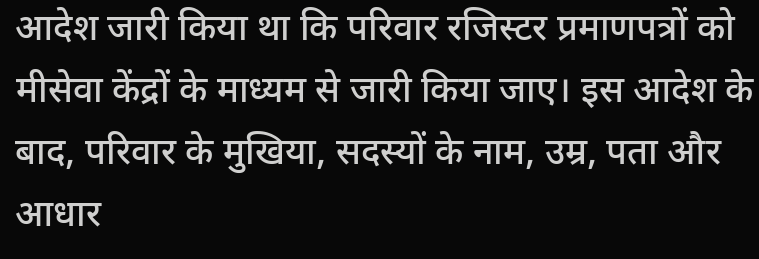आदेश जारी किया था कि परिवार रजिस्टर प्रमाणपत्रों को मीसेवा केंद्रों के माध्यम से जारी किया जाए। इस आदेश के बाद, परिवार के मुखिया, सदस्यों के नाम, उम्र, पता और आधार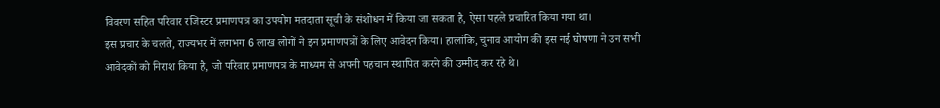विवरण सहित परिवार रजिस्टर प्रमाणपत्र का उपयोग मतदाता सूची के संशोधन में किया जा सकता है, ऐसा पहले प्रचारित किया गया था।
इस प्रचार के चलते, राज्यभर में लगभग 6 लाख लोगों ने इन प्रमाणपत्रों के लिए आवेदन किया। हालांकि, चुनाव आयोग की इस नई घोषणा ने उन सभी आवेदकों को निराश किया है, जो परिवार प्रमाणपत्र के माध्यम से अपनी पहचान स्थापित करने की उम्मीद कर रहे थे।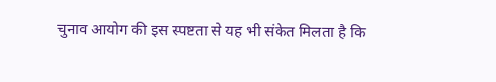चुनाव आयोग की इस स्पष्टता से यह भी संकेत मिलता है कि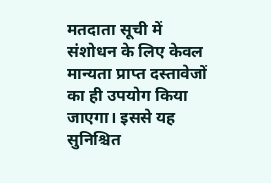मतदाता सूची में संशोधन के लिए केवल मान्यता प्राप्त दस्तावेजों का ही उपयोग किया जाएगा। इससे यह सुनिश्चित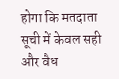होगा कि मतदाता सूची में केवल सही और वैध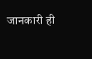जानकारी ही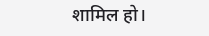शामिल हो।